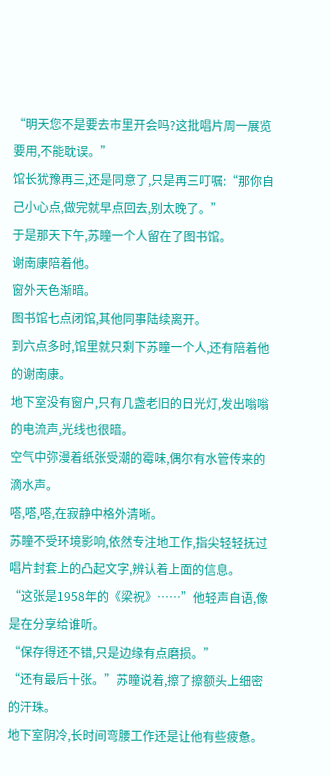“明天您不是要去市里开会吗?这批唱片周一展览要用,不能耽误。”
馆长犹豫再三,还是同意了,只是再三叮嘱:“那你自己小心点,做完就早点回去,别太晚了。”
于是那天下午,苏瞳一个人留在了图书馆。
谢南康陪着他。
窗外天色渐暗。
图书馆七点闭馆,其他同事陆续离开。
到六点多时,馆里就只剩下苏瞳一个人,还有陪着他的谢南康。
地下室没有窗户,只有几盏老旧的日光灯,发出嗡嗡的电流声,光线也很暗。
空气中弥漫着纸张受潮的霉味,偶尔有水管传来的滴水声。
嗒,嗒,嗒,在寂静中格外清晰。
苏瞳不受环境影响,依然专注地工作,指尖轻轻抚过唱片封套上的凸起文字,辨认着上面的信息。
“这张是1958年的《梁祝》……”他轻声自语,像是在分享给谁听。
“保存得还不错,只是边缘有点磨损。”
“还有最后十张。”苏瞳说着,擦了擦额头上细密的汗珠。
地下室阴冷,长时间弯腰工作还是让他有些疲惫。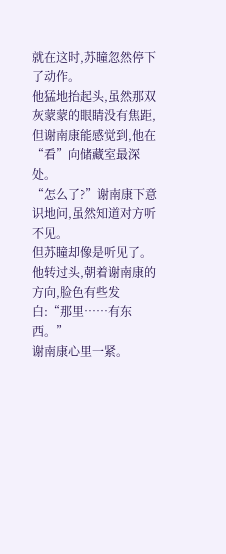就在这时,苏瞳忽然停下了动作。
他猛地抬起头,虽然那双灰蒙蒙的眼睛没有焦距,但谢南康能感觉到,他在“看”向储藏室最深处。
“怎么了?”谢南康下意识地问,虽然知道对方听不见。
但苏瞳却像是听见了。
他转过头,朝着谢南康的方向,脸色有些发白:“那里……有东西。”
谢南康心里一紧。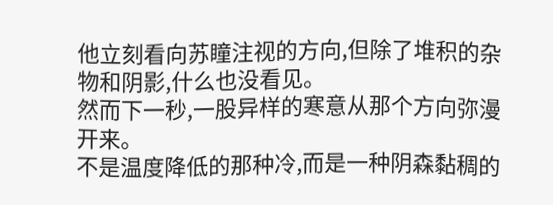他立刻看向苏瞳注视的方向,但除了堆积的杂物和阴影,什么也没看见。
然而下一秒,一股异样的寒意从那个方向弥漫开来。
不是温度降低的那种冷,而是一种阴森黏稠的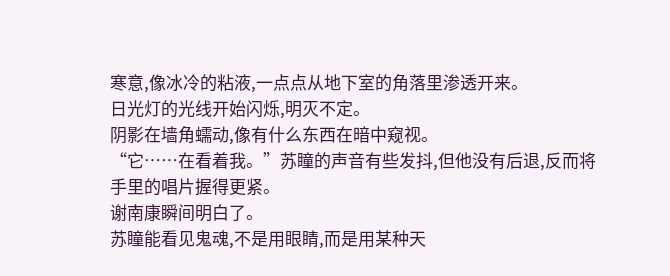寒意,像冰冷的粘液,一点点从地下室的角落里渗透开来。
日光灯的光线开始闪烁,明灭不定。
阴影在墙角蠕动,像有什么东西在暗中窥视。
“它……在看着我。”苏瞳的声音有些发抖,但他没有后退,反而将手里的唱片握得更紧。
谢南康瞬间明白了。
苏瞳能看见鬼魂,不是用眼睛,而是用某种天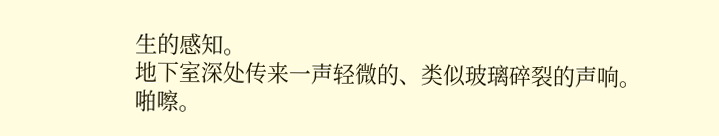生的感知。
地下室深处传来一声轻微的、类似玻璃碎裂的声响。
啪嚓。